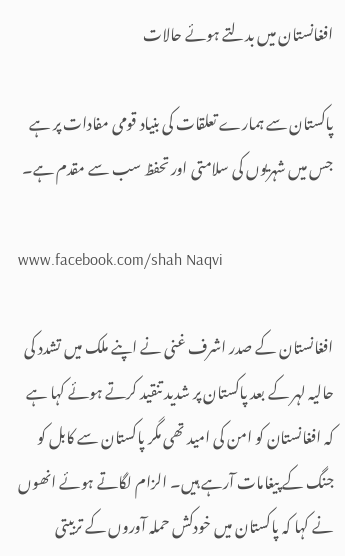افغانستان میں بدلتے ہوئے حالات

پاکستان سے ہمارے تعلقات کی بنیاد قومی مفادات پر ہے جس میں شہریوں کی سلامتی اور تحفظ سب سے مقدم ہے۔

www.facebook.com/shah Naqvi

افغانستان کے صدر اشرف غنی نے اپنے ملک میں تشدد کی حالیہ لہر کے بعد پاکستان پر شدید تنقید کرتے ہوئے کہا ہے کہ افغانستان کو امن کی امید تھی مگر پاکستان سے کابل کو جنگ کے پیغامات آرہے ہیں۔ الزام لگاتے ہوئے انھوں نے کہا کہ پاکستان میں خودکش حملہ آوروں کے تربیتی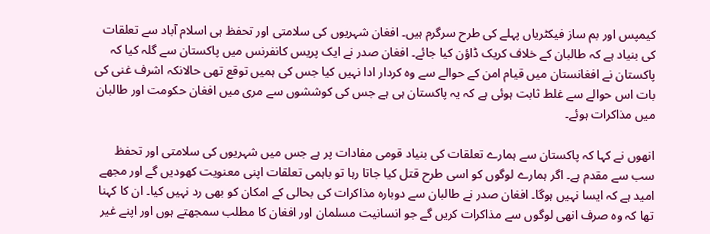کیمپس اور بم ساز فیکٹریاں پہلے کی طرح سرگرم ہیں۔ افغان شہریوں کی سلامتی اور تحفظ ہی اسلام آباد سے تعلقات کی بنیاد ہے کہ طالبان کے خلاف کریک ڈاؤن کیا جائے۔ افغان صدر نے ایک پریس کانفرنس میں پاکستان سے گلہ کیا کہ پاکستان نے افغانستان میں قیام امن کے حوالے سے وہ کردار ادا نہیں کیا جس کی ہمیں توقع تھی حالانکہ اشرف غنی کی بات اس حوالے سے غلط ثابت ہوئی ہے کہ یہ پاکستان ہی ہے جس کی کوششوں سے مری میں افغان حکومت اور طالبان میں مذاکرات ہوئے۔

انھوں نے کہا کہ پاکستان سے ہمارے تعلقات کی بنیاد قومی مفادات پر ہے جس میں شہریوں کی سلامتی اور تحفظ سب سے مقدم ہے۔ اگر ہمارے لوگوں کو اسی طرح قتل کیا جاتا رہا تو باہمی تعلقات اپنی معنویت کھودیں گے اور مجھے امید ہے کہ ایسا نہیں ہوگا۔ افغان صدر نے طالبان سے دوبارہ مذاکرات کی بحالی کے امکان کو بھی رد نہیں کیا۔ ان کا کہنا تھا کہ وہ صرف انھی لوگوں سے مذاکرات کریں گے جو انسانیت مسلمان اور افغان کا مطلب سمجھتے ہوں اور اپنے غیر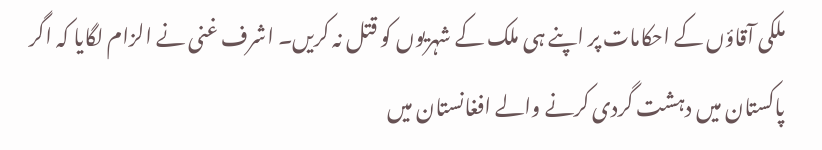ملکی آقاؤں کے احکامات پر اپنے ہی ملک کے شہریوں کو قتل نہ کریں۔ اشرف غنی نے الزام لگایا کہ اگر پاکستان میں دہشت گردی کرنے والے افغانستان میں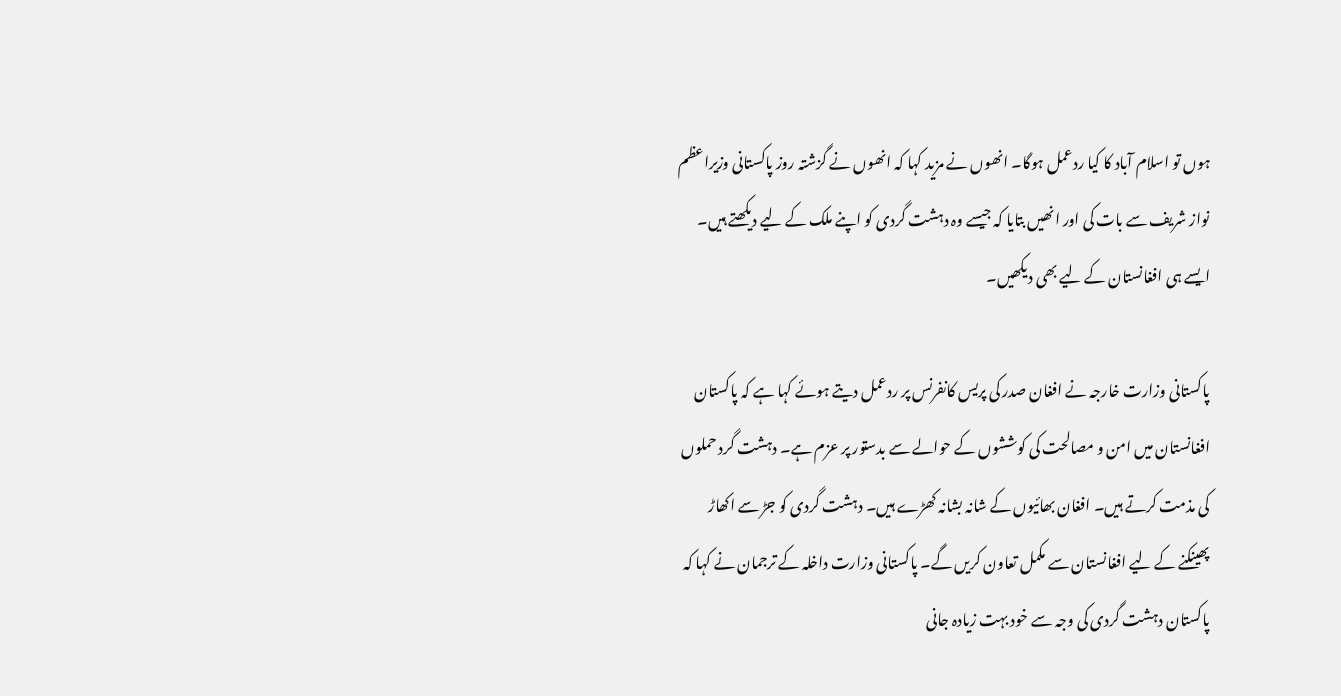ہوں تو اسلام آباد کا کیا ردعمل ہوگا۔ انھوں نے مزید کہا کہ انھوں نے گزشتہ روز پاکستانی وزیراعظم نواز شریف سے بات کی اور انھیں بتایا کہ جیسے وہ دہشت گردی کو اپنے ملک کے لیے دیکھتے ہیں۔ ایسے ہی افغانستان کے لیے بھی دیکھیں۔

پاکستانی وزارت خارجہ نے افغان صدر کی پریس کانفرنس پر ردعمل دیتے ہوئے کہا ہے کہ پاکستان افغانستان میں امن و مصالحت کی کوششوں کے حوالے سے بدستور پر عزم ہے۔ دہشت گرد حملوں کی مذمت کرتے ہیں۔ افغان بھائیوں کے شانہ بشانہ کھڑے ہیں۔ دہشت گردی کو جڑ سے اکھاڑ پھینکنے کے لیے افغانستان سے مکمل تعاون کریں گے۔ پاکستانی وزارت داخلہ کے ترجمان نے کہا کہ پاکستان دہشت گردی کی وجہ سے خود بہت زیادہ جانی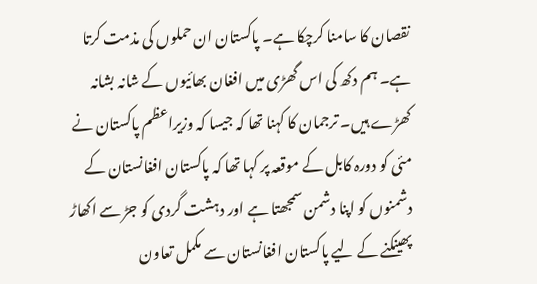نقصان کا سامنا کرچکا ہے۔ پاکستان ان حملوں کی مذمت کرتا ہے۔ ہم دکھ کی اس گھڑی میں افغان بھائیوں کے شانہ بشانہ کھڑے ہیں۔ ترجمان کا کہنا تھا کہ جیسا کہ وزیراعظم پاکستان نے مئی کو دورہ کابل کے موقعہ پر کہا تھا کہ پاکستان افغانستان کے دشمنوں کو اپنا دشمن سمجھتا ہے اور دہشت گردی کو جڑ سے اکھاڑ پھینکنے کے لیے پاکستان افغانستان سے مکمل تعاون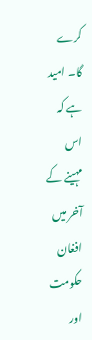کرے گا۔ امید ہے کہ اس مہینے کے آخر میں افغان حکومت اور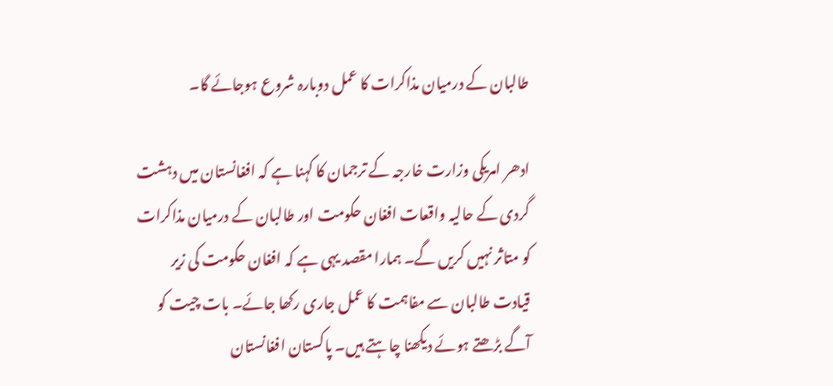طالبان کے درمیان مذاکرات کا عمل دوبارہ شروع ہوجائے گا۔

ادھر امریکی وزارت خارجہ کے ترجمان کا کہنا ہے کہ افغانستان میں دہشت گردی کے حالیہ واقعات افغان حکومت اور طالبان کے درمیان مذاکرات کو متاثر نہیں کریں گے۔ ہمارا مقصد یہی ہے کہ افغان حکومت کی زیر قیادت طالبان سے مفاہمت کا عمل جاری رکھا جائے۔ بات چیت کو آگے بڑھتے ہوئے دیکھنا چاہتے ہیں۔ پاکستان افغانستان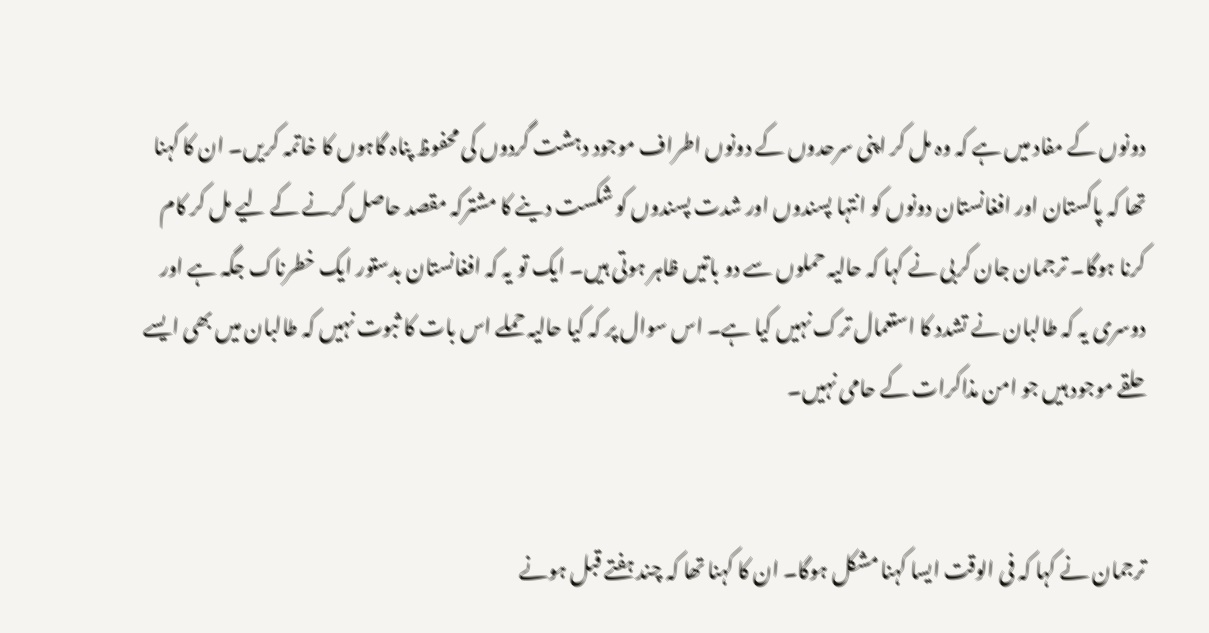دونوں کے مفاد میں ہے کہ وہ مل کر اپنی سرحدوں کے دونوں اطراف موجود دہشت گردوں کی محفوظ پناہ گاہوں کا خاتمہ کریں۔ ان کا کہنا تھا کہ پاکستان اور افغانستان دونوں کو انتہا پسندوں اور شدت پسندوں کو شکست دینے کا مشترکہ مقصد حاصل کرنے کے لیے مل کر کام کرنا ہوگا۔ ترجمان جان کربی نے کہا کہ حالیہ حملوں سے دو باتیں ظاہر ہوتی ہیں۔ ایک تو یہ کہ افغانستان بدستور ایک خطرناک جگہ ہے اور دوسری یہ کہ طالبان نے تشدد کا استعمال ترک نہیں کیا ہے۔ اس سوال پر کہ کیا حالیہ حملے اس بات کا ثبوت نہیں کہ طالبان میں بھی ایسے حلقے موجود ہیں جو امن مذاکرات کے حامی نہیں۔


ترجمان نے کہا کہ فی الوقت ایسا کہنا مشکل ہوگا۔ ان کا کہنا تھا کہ چند ہفتے قبل ہونے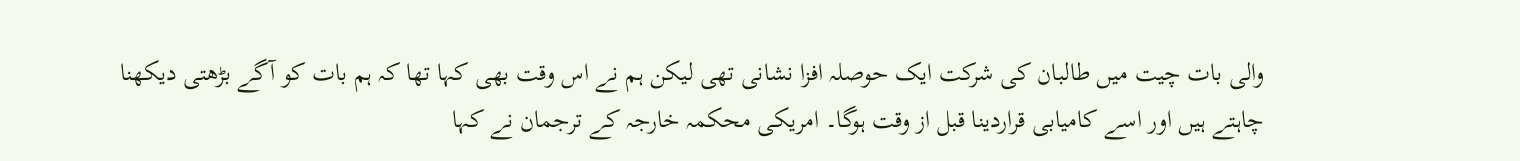والی بات چیت میں طالبان کی شرکت ایک حوصلہ افزا نشانی تھی لیکن ہم نے اس وقت بھی کہا تھا کہ ہم بات کو آگے بڑھتی دیکھنا چاہتے ہیں اور اسے کامیابی قراردینا قبل از وقت ہوگا۔ امریکی محکمہ خارجہ کے ترجمان نے کہا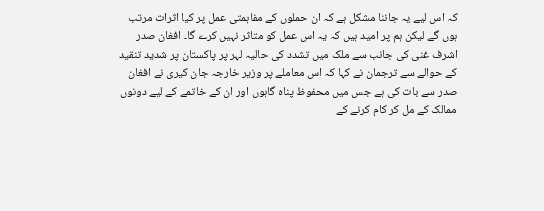کہ اس لیے یہ جاننا مشکل ہے کہ ان حملوں کے مفاہمتی عمل پر کیا اثرات مرتب ہوں گے لیکن ہم پر امید ہیں کہ یہ اس عمل کو متاثر نہیں کرے گا۔ افغان صدر اشرف غنی کی جانب سے ملک میں تشدد کی حالیہ لہر پر پاکستان پر شدید تنقید کے حوالے سے ترجمان نے کہا کہ اس معاملے پر وزیر خارجہ جان کیری نے افغان صدر سے بات کی ہے جس میں محفوظ پناہ گاہوں اور ان کے خاتمے کے لیے دونوں ممالک کے مل کر کام کرنے کے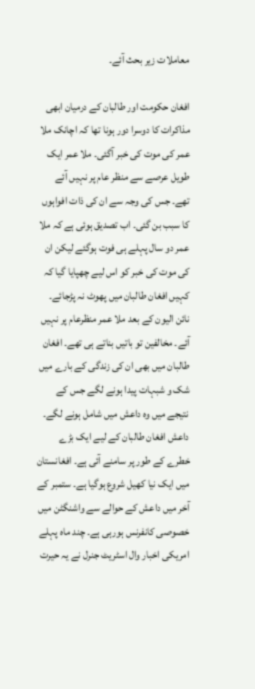معاملات زیر بحث آئے۔

افغان حکومت اور طالبان کے درمیان ابھی مذاکرات کا دوسرا دور ہونا تھا کہ اچانک ملا عمر کی موت کی خبر آگئی۔ ملا عمر ایک طویل عرصے سے منظر عام پر نہیں آئے تھے۔ جس کی وجہ سے ان کی ذات افواہوں کا سبب بن گئی۔ اب تصدیق ہوئی ہے کہ ملا عمر دو سال پہلے ہی فوت ہوگئے لیکن ان کی موت کی خبر کو اس لیے چھپایا گیا کہ کہیں افغان طالبان میں پھوٹ نہ پڑجائے۔ نائن الیون کے بعد ملا عمر منظرعام پر نہیں آئے۔ مخالفین تو باتیں بناتے ہی تھے۔ افغان طالبان میں بھی ان کی زندگی کے بارے میں شک و شبہات پیدا ہونے لگے جس کے نتیجے میں وہ داعش میں شامل ہونے لگے۔ داعش افغان طالبان کے لیے ایک بڑے خطرے کے طور پر سامنے آئی ہے۔ افغانستان میں ایک نیا کھیل شروع ہوگیا ہے۔ ستمبر کے آخر میں داعش کے حوالے سے واشنگٹن میں خصوصی کانفرنس ہورہی ہے۔ چند ماہ پہلے امریکی اخبار وال اسٹریٹ جنرل نے یہ حیرت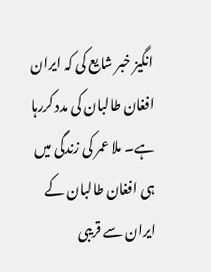انگیز خبر شایع کی کہ ایران افغان طالبان کی مدد کررہا ہے۔ ملا عمر کی زندگی میں ہی افغان طالبان کے ایران سے قریبی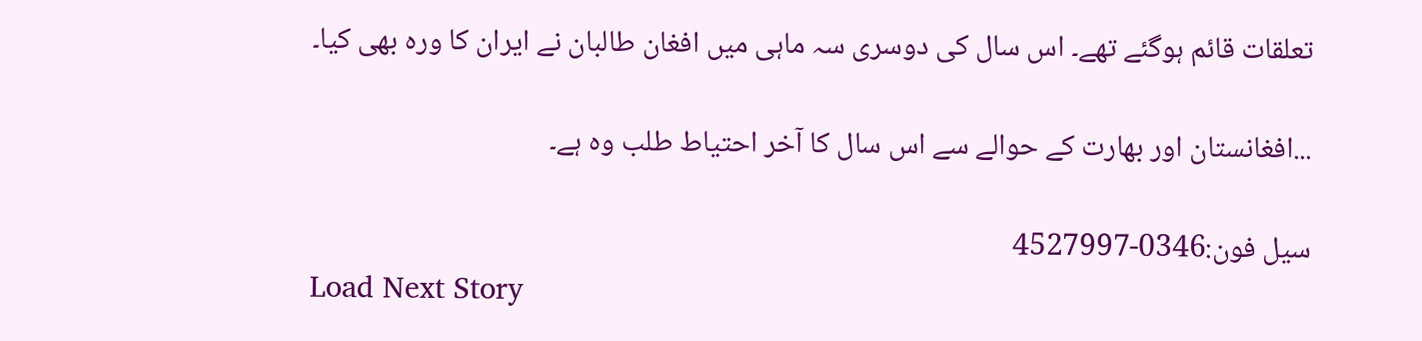تعلقات قائم ہوگئے تھے۔ اس سال کی دوسری سہ ماہی میں افغان طالبان نے ایران کا ورہ بھی کیا۔

...افغانستان اور بھارت کے حوالے سے اس سال کا آخر احتیاط طلب وہ ہے۔

سیل فون:0346-4527997
Load Next Story